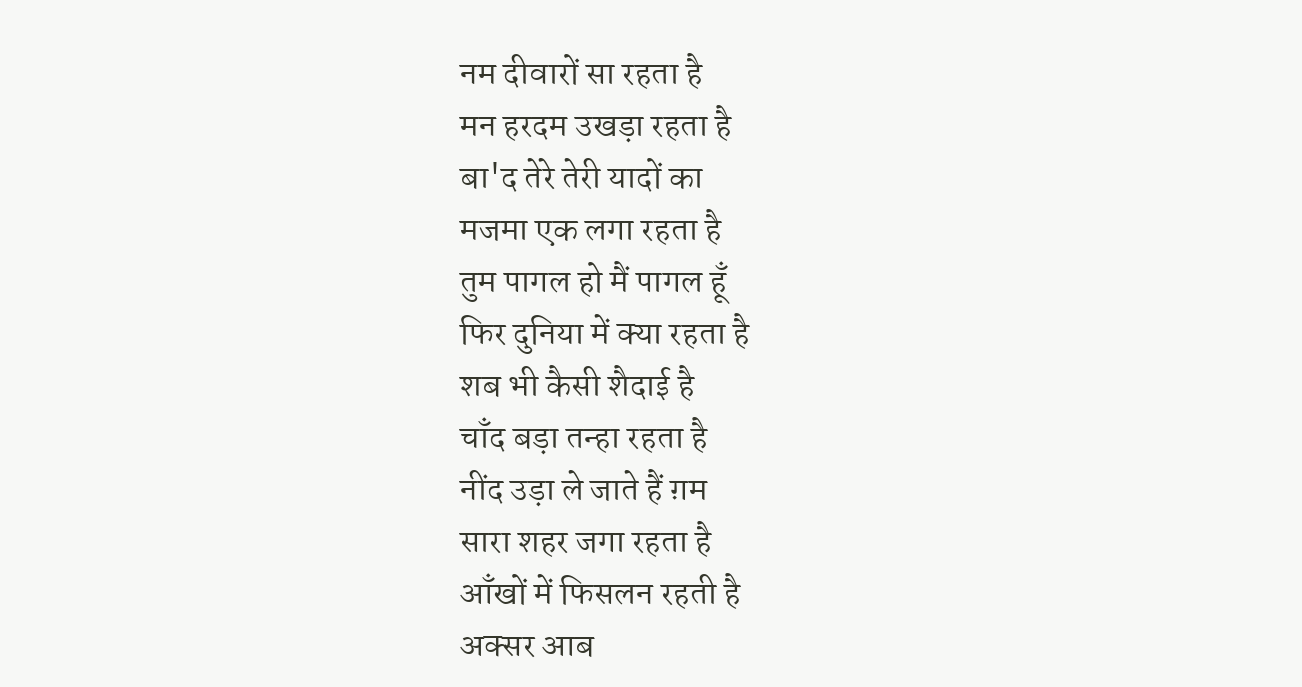नम दीवारों सा रहता है
मन हरदम उखड़ा रहता है
बा'द तेरे तेरी यादों का
मजमा एक लगा रहता है
तुम पागल हो मैं पागल हूँ
फिर दुनिया में क्या रहता है
शब भी कैसी शैदाई है
चाँद बड़ा तन्हा रहता है
नींद उड़ा ले जाते हैं ग़म
सारा शहर जगा रहता है
आँखों में फिसलन रहती है
अक्सर आब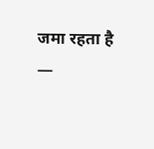जमा रहता है
—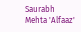Saurabh Mehta 'Alfaaz'